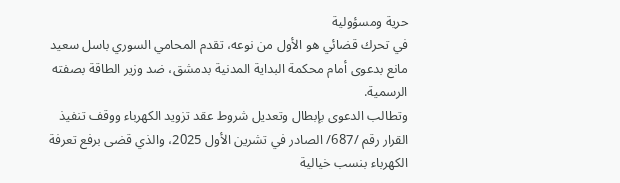حرية ومسؤولية
في تحرك قضائي هو الأول من نوعه، تقدم المحامي السوري باسل سعيد مانع بدعوى أمام محكمة البداية المدنية بدمشق، ضد وزير الطاقة بصفته الرسمية.
وتطالب الدعوى بإبطال وتعديل شروط عقد تزويد الكهرباء ووقف تنفيذ القرار رقم /687/ الصادر في تشرين الأول 2025، والذي قضى برفع تعرفة الكهرباء بنسب خيالية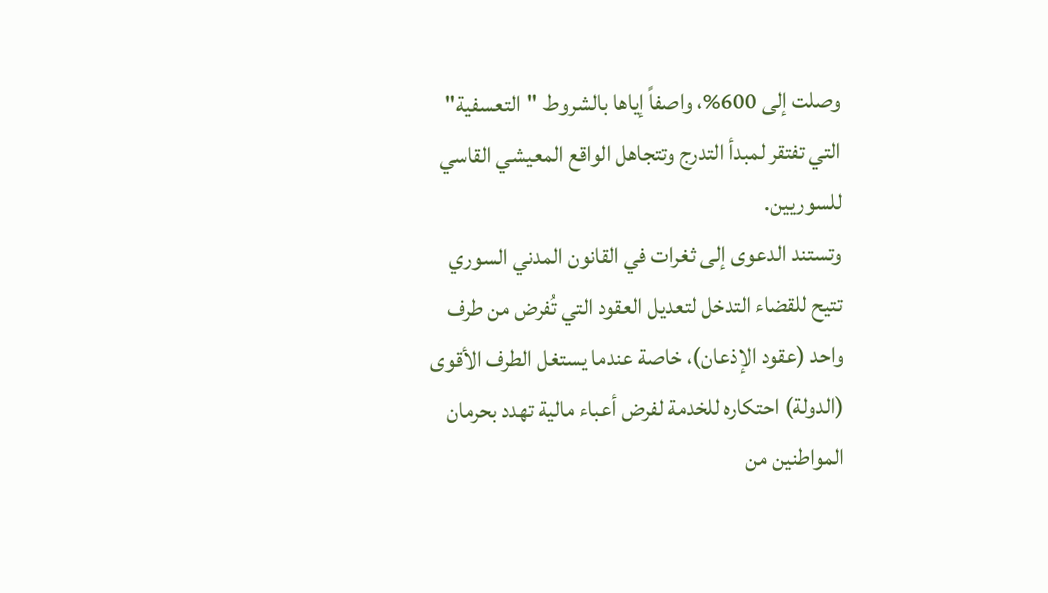وصلت إلى 600%، واصفاً إياها بالشروط "التعسفية" التي تفتقر لمبدأ التدرج وتتجاهل الواقع المعيشي القاسي للسوريين.
وتستند الدعوى إلى ثغرات في القانون المدني السوري تتيح للقضاء التدخل لتعديل العقود التي تُفرض من طرف واحد (عقود الإذعان)، خاصة عندما يستغل الطرف الأقوى (الدولة) احتكاره للخدمة لفرض أعباء مالية تهدد بحرمان المواطنين من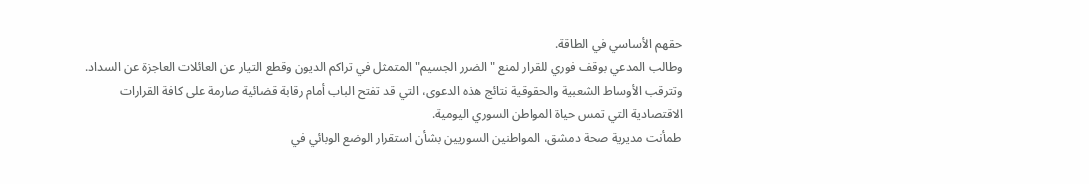حقهم الأساسي في الطاقة.
وطالب المدعي بوقف فوري للقرار لمنع "الضرر الجسيم" المتمثل في تراكم الديون وقطع التيار عن العائلات العاجزة عن السداد.
وتترقب الأوساط الشعبية والحقوقية نتائج هذه الدعوى، التي قد تفتح الباب أمام رقابة قضائية صارمة على كافة القرارات الاقتصادية التي تمس حياة المواطن السوري اليومية.
طمأنت مديرية صحة دمشق، المواطنين السوريين بشأن استقرار الوضع الوبائي في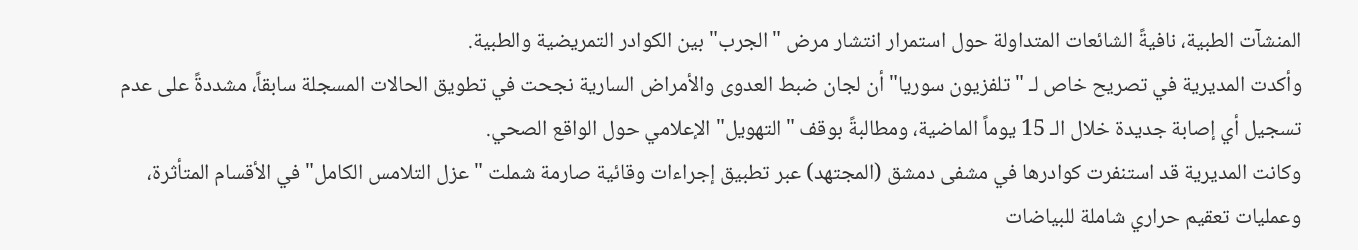المنشآت الطبية، نافيةً الشائعات المتداولة حول استمرار انتشار مرض "الجرب" بين الكوادر التمريضية والطبية.
وأكدت المديرية في تصريح خاص لـ "تلفزيون سوريا" أن لجان ضبط العدوى والأمراض السارية نجحت في تطويق الحالات المسجلة سابقاً، مشددةً على عدم تسجيل أي إصابة جديدة خلال الـ 15 يوماً الماضية، ومطالبةً بوقف "التهويل" الإعلامي حول الواقع الصحي.
وكانت المديرية قد استنفرت كوادرها في مشفى دمشق (المجتهد) عبر تطبيق إجراءات وقائية صارمة شملت "عزل التلامس الكامل" في الأقسام المتأثرة، وعمليات تعقيم حراري شاملة للبياضات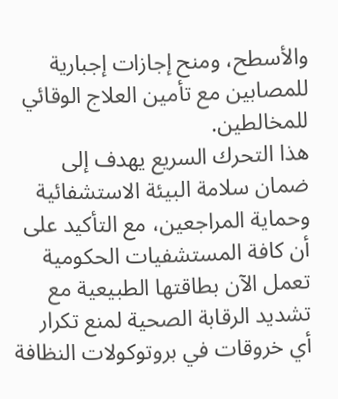والأسطح، ومنح إجازات إجبارية للمصابين مع تأمين العلاج الوقائي للمخالطين.
هذا التحرك السريع يهدف إلى ضمان سلامة البيئة الاستشفائية وحماية المراجعين، مع التأكيد على أن كافة المستشفيات الحكومية تعمل الآن بطاقتها الطبيعية مع تشديد الرقابة الصحية لمنع تكرار أي خروقات في بروتوكولات النظافة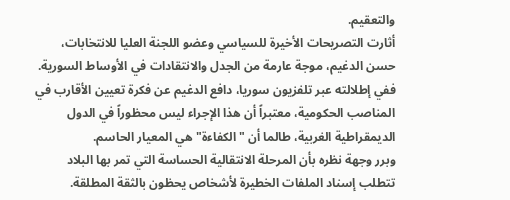والتعقيم.
أثارت التصريحات الأخيرة للسياسي وعضو اللجنة العليا للانتخابات، حسن الدغيم، موجة عارمة من الجدل والانتقادات في الأوساط السورية.
ففي إطلالته عبر تلفزيون سوريا، دافع الدغيم عن فكرة تعيين الأقارب في المناصب الحكومية، معتبراً أن هذا الإجراء ليس محظوراً في الدول الديمقراطية الغربية، طالما أن "الكفاءة" هي المعيار الحاسم.
وبرر وجهة نظره بأن المرحلة الانتقالية الحساسة التي تمر بها البلاد تتطلب إسناد الملفات الخطيرة لأشخاص يحظون بالثقة المطلقة.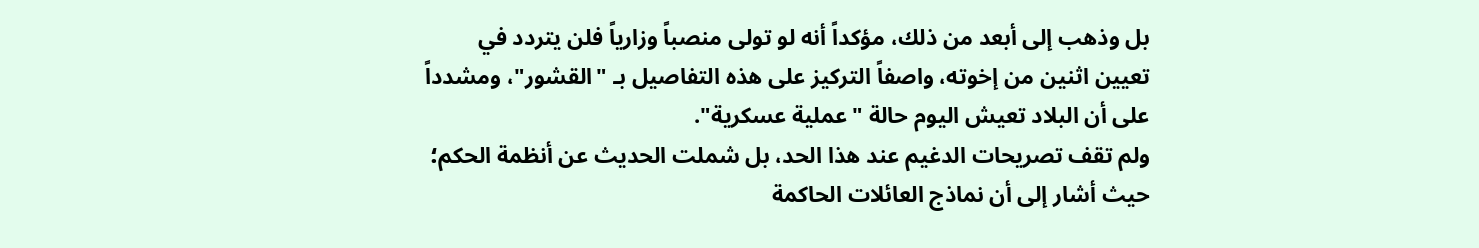بل وذهب إلى أبعد من ذلك، مؤكداً أنه لو تولى منصباً وزارياً فلن يتردد في تعيين اثنين من إخوته، واصفاً التركيز على هذه التفاصيل بـ "القشور"، ومشدداً على أن البلاد تعيش اليوم حالة "عملية عسكرية".
ولم تقف تصريحات الدغيم عند هذا الحد، بل شملت الحديث عن أنظمة الحكم؛ حيث أشار إلى أن نماذج العائلات الحاكمة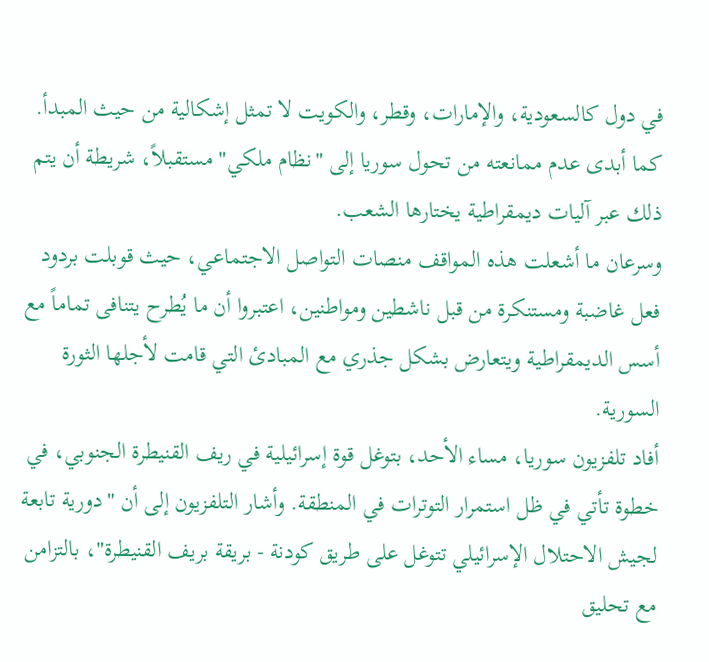في دول كالسعودية، والإمارات، وقطر، والكويت لا تمثل إشكالية من حيث المبدأ.
كما أبدى عدم ممانعته من تحول سوريا إلى "نظام ملكي" مستقبلاً، شريطة أن يتم ذلك عبر آليات ديمقراطية يختارها الشعب.
وسرعان ما أشعلت هذه المواقف منصات التواصل الاجتماعي، حيث قوبلت بردود فعل غاضبة ومستنكرة من قبل ناشطين ومواطنين، اعتبروا أن ما يُطرح يتنافى تماماً مع أسس الديمقراطية ويتعارض بشكل جذري مع المبادئ التي قامت لأجلها الثورة السورية.
أفاد تلفزيون سوريا، مساء الأحد، بتوغل قوة إسرائيلية في ريف القنيطرة الجنوبي، في خطوة تأتي في ظل استمرار التوترات في المنطقة. وأشار التلفزيون إلى أن "دورية تابعة لجيش الاحتلال الإسرائيلي تتوغل على طريق كودنة - بريقة بريف القنيطرة"، بالتزامن مع تحليق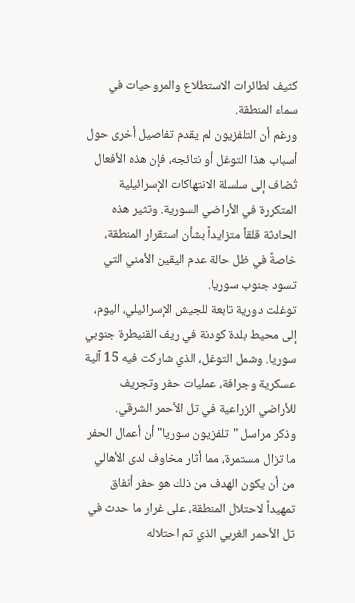كثيف لطائرات الاستطلاع والمروحيات في سماء المنطقة.
ورغم أن التلفزيون لم يقدم تفاصيل أخرى حول أسباب هذا التوغل أو نتائجه، فإن هذه الأفعال تُضاف إلى سلسلة الانتهاكات الإسرائيلية المتكررة في الأراضي السورية. وتثير هذه الحادثة قلقاً متزايداً بشأن استقرار المنطقة، خاصةً في ظل حالة عدم اليقين الأمني التي تسود جنوب سوريا.
توغلت دورية تابعة للجيش الإسرائيلي، اليوم، إلى محيط بلدة كودنة في ريف القنيطرة جنوبي سوريا. وشمل التوغل، الذي شاركت فيه 15 آلية عسكرية وجرافة، عمليات حفر وتجريف للأراضي الزراعية في تل الأحمر الشرقي.
وذكر مراسل "تلفزيون سوريا" أن أعمال الحفر ما تزال مستمرة، مما أثار مخاوف لدى الأهالي من أن يكون الهدف من ذلك هو حفر أنفاق تمهيداً لاحتلال المنطقة، على غرار ما حدث في تل الأحمر الغربي الذي تم احتلاله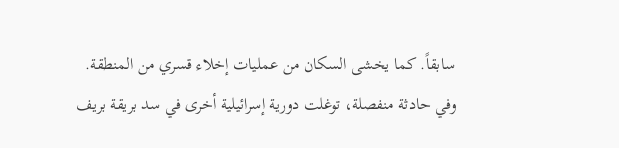سابقاً. كما يخشى السكان من عمليات إخلاء قسري من المنطقة.
وفي حادثة منفصلة، توغلت دورية إسرائيلية أخرى في سد بريقة بريف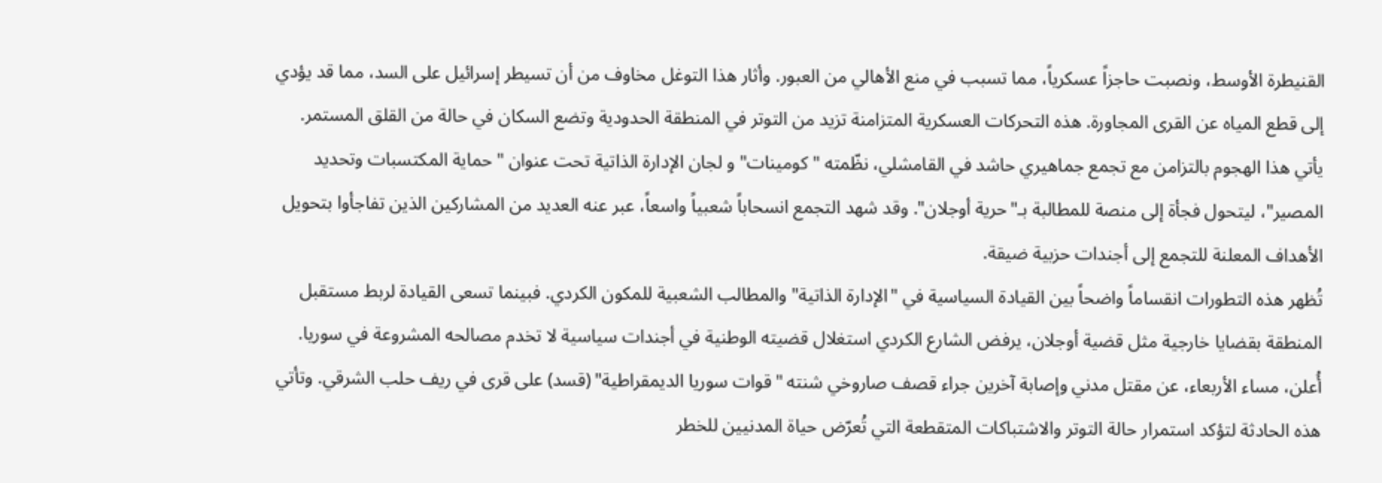القنيطرة الأوسط، ونصبت حاجزاً عسكرياً، مما تسبب في منع الأهالي من العبور. وأثار هذا التوغل مخاوف من أن تسيطر إسرائيل على السد، مما قد يؤدي إلى قطع المياه عن القرى المجاورة. هذه التحركات العسكرية المتزامنة تزيد من التوتر في المنطقة الحدودية وتضع السكان في حالة من القلق المستمر.
يأتي هذا الهجوم بالتزامن مع تجمع جماهيري حاشد في القامشلي، نظّمته "كومينات" و لجان الإدارة الذاتية تحت عنوان "حماية المكتسبات وتحديد المصير"، ليتحول فجأة إلى منصة للمطالبة بـ"حرية أوجلان". وقد شهد التجمع انسحاباً شعبياً واسعاً، عبر عنه العديد من المشاركين الذين تفاجأوا بتحويل الأهداف المعلنة للتجمع إلى أجندات حزبية ضيقة.
تُظهر هذه التطورات انقساماً واضحاً بين القيادة السياسية في "الإدارة الذاتية" والمطالب الشعبية للمكون الكردي. فبينما تسعى القيادة لربط مستقبل المنطقة بقضايا خارجية مثل قضية أوجلان، يرفض الشارع الكردي استغلال قضيته الوطنية في أجندات سياسية لا تخدم مصالحه المشروعة في سوريا.
أُعلن، مساء الأربعاء، عن مقتل مدني وإصابة آخرين جراء قصف صاروخي شنته "قوات سوريا الديمقراطية" (قسد) على قرى في ريف حلب الشرقي. وتأتي هذه الحادثة لتؤكد استمرار حالة التوتر والاشتباكات المتقطعة التي تُعرّض حياة المدنيين للخطر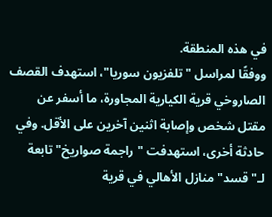في هذه المنطقة.
ووفقًا لمراسل "تلفزيون سوريا"، استهدف القصف الصاروخي قرية الكيارية المجاورة، ما أسفر عن مقتل شخص وإصابة اثنين آخرين على الأقل. وفي حادثة أخرى، استهدفت "راجمة صواريخ" تابعة لـ"قسد" منازل الأهالي في قرية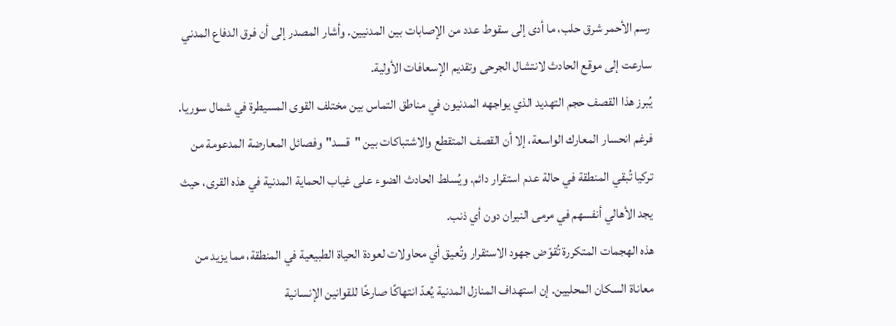رسم الأحمر شرق حلب، ما أدى إلى سقوط عدد من الإصابات بين المدنيين. وأشار المصدر إلى أن فرق الدفاع المدني سارعت إلى موقع الحادث لانتشال الجرحى وتقديم الإسعافات الأولية.
يُبرز هذا القصف حجم التهديد الذي يواجهه المدنيون في مناطق التماس بين مختلف القوى المسيطرة في شمال سوريا. فرغم انحسار المعارك الواسعة، إلا أن القصف المتقطع والاشتباكات بين "قسد" وفصائل المعارضة المدعومة من تركيا تُبقي المنطقة في حالة عدم استقرار دائم. ويُسلط الحادث الضوء على غياب الحماية المدنية في هذه القرى، حيث يجد الأهالي أنفسهم في مرمى النيران دون أي ذنب.
هذه الهجمات المتكررة تُقوّض جهود الاستقرار وتُعيق أي محاولات لعودة الحياة الطبيعية في المنطقة، مما يزيد من معاناة السكان المحليين. إن استهداف المنازل المدنية يُعدّ انتهاكًا صارخًا للقوانين الإنسانية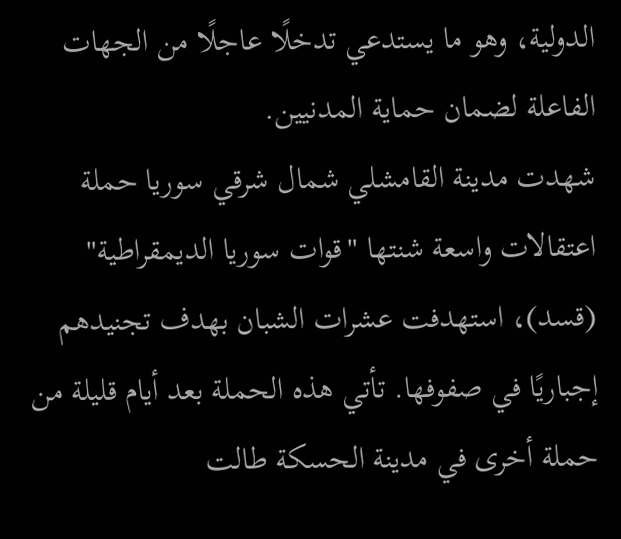الدولية، وهو ما يستدعي تدخلًا عاجلًا من الجهات الفاعلة لضمان حماية المدنيين.
شهدت مدينة القامشلي شمال شرقي سوريا حملة اعتقالات واسعة شنتها "قوات سوريا الديمقراطية" (قسد)، استهدفت عشرات الشبان بهدف تجنيدهم إجباريًا في صفوفها. تأتي هذه الحملة بعد أيام قليلة من حملة أخرى في مدينة الحسكة طالت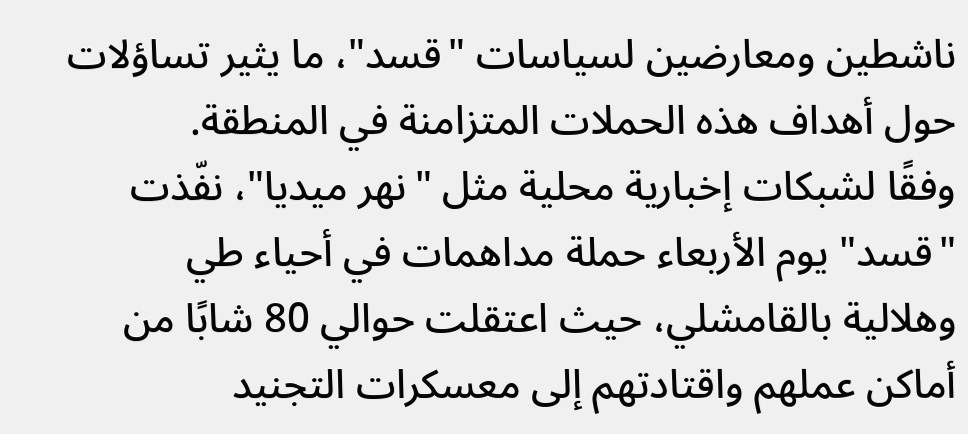ناشطين ومعارضين لسياسات "قسد"، ما يثير تساؤلات حول أهداف هذه الحملات المتزامنة في المنطقة.
وفقًا لشبكات إخبارية محلية مثل "نهر ميديا"، نفّذت "قسد" يوم الأربعاء حملة مداهمات في أحياء طي وهلالية بالقامشلي، حيث اعتقلت حوالي 80 شابًا من أماكن عملهم واقتادتهم إلى معسكرات التجنيد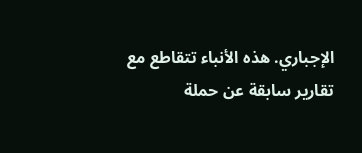الإجباري. هذه الأنباء تتقاطع مع تقارير سابقة عن حملة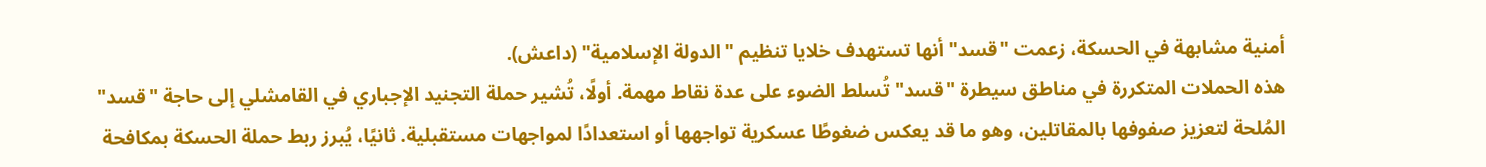أمنية مشابهة في الحسكة، زعمت "قسد" أنها تستهدف خلايا تنظيم "الدولة الإسلامية" (داعش).
هذه الحملات المتكررة في مناطق سيطرة "قسد" تُسلط الضوء على عدة نقاط مهمة. أولًا، تُشير حملة التجنيد الإجباري في القامشلي إلى حاجة "قسد" المُلحة لتعزيز صفوفها بالمقاتلين، وهو ما قد يعكس ضغوطًا عسكرية تواجهها أو استعدادًا لمواجهات مستقبلية. ثانيًا، يُبرز ربط حملة الحسكة بمكافحة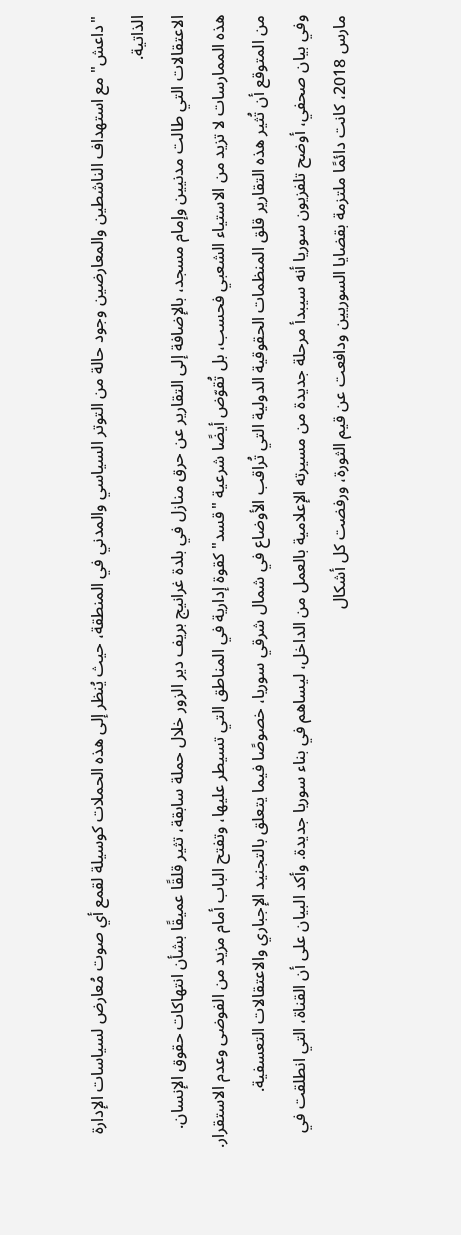"داعش" مع استهداف الناشطين والمعارضين وجود حالة من التوتر السياسي والمدني في المنطقة، حيث يُنظر إلى هذه الحملات كوسيلة لقمع أي صوت مُعارض لسياسات الإدارة الذاتية.
الاعتقالات التي طالت مدنيين وإمام مسجد، بالإضافة إلى التقارير عن حرق منازل في بلدة غرانيج بريف دير الزور خلال حملة سابقة، تثير قلقًا عميقًا بشأن انتهاكات حقوق الإنسان. هذه الممارسات لا تزيد من الاستياء الشعبي فحسب، بل تُقوّض أيضًا شرعية "قسد" كقوة إدارية في المناطق التي تسيطر عليها، وتفتح الباب أمام مزيد من الفوضى وعدم الاستقرار.
من المتوقع أن تُثير هذه التقارير قلق المنظمات الحقوقية الدولية التي تُراقب الأوضاع في شمال شرقي سوريا، خصوصًا فيما يتعلق بالتجنيد الإجباري والاعتقالات التعسفية.
وفي بيان صحفي، أوضح تلفزيون سوريا أنه سيبدأ مرحلة جديدة من مسيرته الإعلامية بالعمل من الداخل، ليساهم في بناء سوريا جديدة. وأكد البيان على أن القناة، التي انطلقت في مارس 2018، كانت دائمًا ملتزمة بقضايا السوريين ودافعت عن قيم الثورة، ورفضت كل أشكال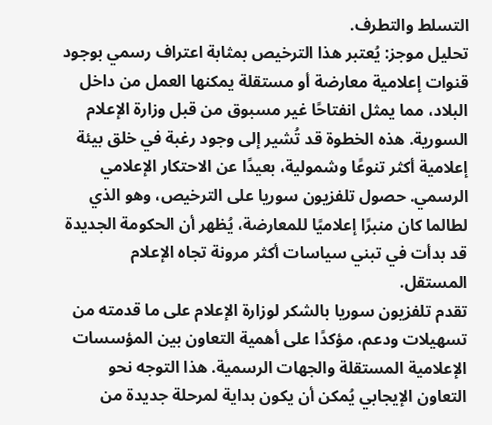التسلط والتطرف.
تحليل موجز: يُعتبر هذا الترخيص بمثابة اعتراف رسمي بوجود قنوات إعلامية معارضة أو مستقلة يمكنها العمل من داخل البلاد، مما يمثل انفتاحًا غير مسبوق من قبل وزارة الإعلام السورية. هذه الخطوة قد تُشير إلى وجود رغبة في خلق بيئة إعلامية أكثر تنوعًا وشمولية، بعيدًا عن الاحتكار الإعلامي الرسمي. حصول تلفزيون سوريا على الترخيص، وهو الذي لطالما كان منبرًا إعلاميًا للمعارضة، يُظهر أن الحكومة الجديدة قد بدأت في تبني سياسات أكثر مرونة تجاه الإعلام المستقل.
تقدم تلفزيون سوريا بالشكر لوزارة الإعلام على ما قدمته من تسهيلات ودعم، مؤكدًا على أهمية التعاون بين المؤسسات الإعلامية المستقلة والجهات الرسمية. هذا التوجه نحو التعاون الإيجابي يُمكن أن يكون بداية لمرحلة جديدة من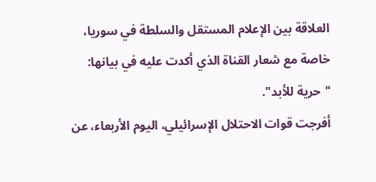العلاقة بين الإعلام المستقل والسلطة في سوريا، خاصة مع شعار القناة الذي أكدت عليه في بيانها: "حرية للأبد".
أفرجت قوات الاحتلال الإسرائيلي، اليوم الأربعاء، عن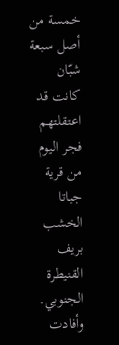خمسة من أصل سبعة شبّان كانت قد اعتقلتهم فجر اليوم من قرية جباتا الخشب بريف القنيطرة الجنوبي. وأفادت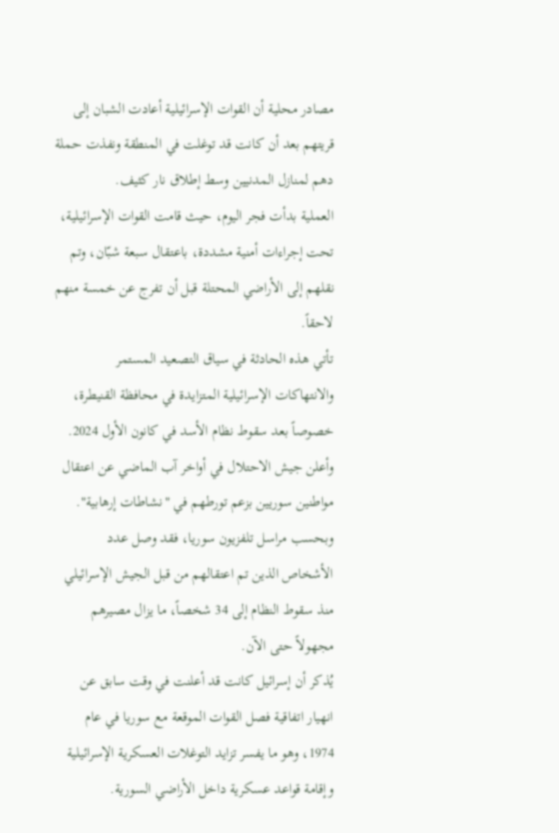مصادر محلية أن القوات الإسرائيلية أعادت الشبان إلى قريتهم بعد أن كانت قد توغلت في المنطقة ونفذت حملة دهم لمنازل المدنيين وسط إطلاق نار كثيف.
العملية بدأت فجر اليوم، حيث قامت القوات الإسرائيلية، تحت إجراءات أمنية مشددة، باعتقال سبعة شبّان، وتم نقلهم إلى الأراضي المحتلة قبل أن تفرج عن خمسة منهم لاحقاً.
تأتي هذه الحادثة في سياق التصعيد المستمر والانتهاكات الإسرائيلية المتزايدة في محافظة القنيطرة، خصوصاً بعد سقوط نظام الأسد في كانون الأول 2024. وأعلن جيش الاحتلال في أواخر آب الماضي عن اعتقال مواطنين سوريين بزعم تورطهم في "نشاطات إرهابية".
وبحسب مراسل تلفزيون سوريا، فقد وصل عدد الأشخاص الذين تم اعتقالهم من قبل الجيش الإسرائيلي منذ سقوط النظام إلى 34 شخصاً، ما يزال مصيرهم مجهولاً حتى الآن.
يُذكر أن إسرائيل كانت قد أعلنت في وقت سابق عن انهيار اتفاقية فصل القوات الموقعة مع سوريا في عام 1974، وهو ما يفسر تزايد التوغلات العسكرية الإسرائيلية وإقامة قواعد عسكرية داخل الأراضي السورية.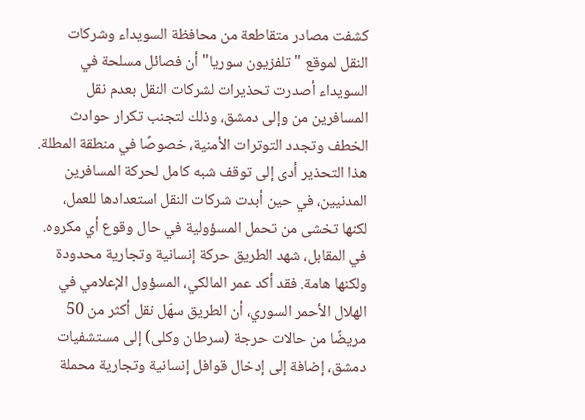كشفت مصادر متقاطعة من محافظة السويداء وشركات النقل لموقع "تلفزيون سوريا" أن فصائل مسلحة في السويداء أصدرت تحذيرات لشركات النقل بعدم نقل المسافرين من وإلى دمشق، وذلك لتجنب تكرار حوادث الخطف وتجدد التوترات الأمنية، خصوصًا في منطقة المطلة. هذا التحذير أدى إلى توقف شبه كامل لحركة المسافرين المدنيين، في حين أبدت شركات النقل استعدادها للعمل، لكنها تخشى من تحمل المسؤولية في حال وقوع أي مكروه.
في المقابل، شهد الطريق حركة إنسانية وتجارية محدودة ولكنها هامة. فقد أكد عمر المالكي، المسؤول الإعلامي في الهلال الأحمر السوري، أن الطريق سهّل نقل أكثر من 50 مريضًا من حالات حرجة (سرطان وكلى) إلى مستشفيات دمشق، إضافة إلى إدخال قوافل إنسانية وتجارية محملة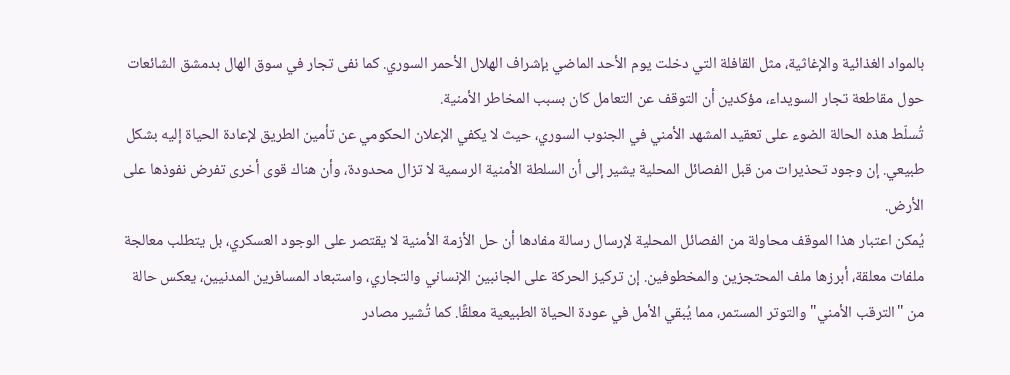بالمواد الغذائية والإغاثية، مثل القافلة التي دخلت يوم الأحد الماضي بإشراف الهلال الأحمر السوري. كما نفى تجار في سوق الهال بدمشق الشائعات حول مقاطعة تجار السويداء، مؤكدين أن التوقف عن التعامل كان بسبب المخاطر الأمنية.
تُسلّط هذه الحالة الضوء على تعقيد المشهد الأمني في الجنوب السوري، حيث لا يكفي الإعلان الحكومي عن تأمين الطريق لإعادة الحياة إليه بشكل طبيعي. إن وجود تحذيرات من قبل الفصائل المحلية يشير إلى أن السلطة الأمنية الرسمية لا تزال محدودة، وأن هناك قوى أخرى تفرض نفوذها على الأرض.
يُمكن اعتبار هذا الموقف محاولة من الفصائل المحلية لإرسال رسالة مفادها أن حل الأزمة الأمنية لا يقتصر على الوجود العسكري، بل يتطلب معالجة ملفات معلقة، أبرزها ملف المحتجزين والمخطوفين. إن تركيز الحركة على الجانبين الإنساني والتجاري، واستبعاد المسافرين المدنيين، يعكس حالة من "الترقب الأمني" والتوتر المستمر، مما يُبقي الأمل في عودة الحياة الطبيعية معلقًا. كما تُشير مصادر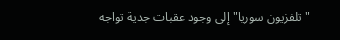"تلفزيون سوريا" إلى وجود عقبات جدية تواجه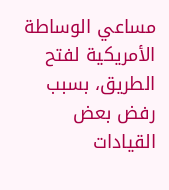مساعي الوساطة الأمريكية لفتح الطريق، بسبب رفض بعض القيادات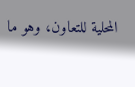المحلية للتعاون، وهو ما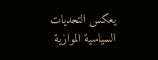يعكس التحديات السياسية الموازية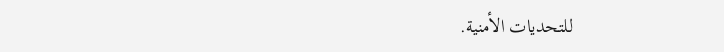للتحديات الأمنية.